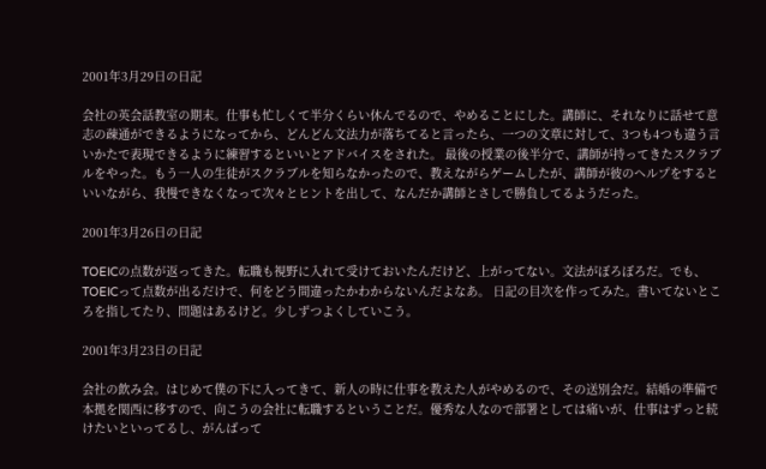2001年3月29日の日記

会社の英会話教室の期末。仕事も忙しくて半分くらい休んでるので、やめることにした。講師に、それなりに話せて意志の疎通ができるようになってから、どんどん文法力が落ちてると言ったら、一つの文章に対して、3つも4つも違う言いかたで表現できるように練習するといいとアドバイスをされた。 最後の授業の後半分で、講師が持ってきたスクラブルをやった。もう一人の生徒がスクラブルを知らなかったので、教えながらゲームしたが、講師が彼のヘルプをするといいながら、我慢できなくなって次々とヒントを出して、なんだか講師とさしで勝負してるようだった。

2001年3月26日の日記

TOEICの点数が返ってきた。転職も視野に入れて受けておいたんだけど、上がってない。文法がぼろぼろだ。でも、TOEICって点数が出るだけで、何をどう間違ったかわからないんだよなあ。 日記の目次を作ってみた。書いてないところを指してたり、問題はあるけど。少しずつよくしていこう。

2001年3月23日の日記

会社の飲み会。はじめて僕の下に入ってきて、新人の時に仕事を教えた人がやめるので、その送別会だ。結婚の準備で本拠を関西に移すので、向こうの会社に転職するということだ。優秀な人なので部署としては痛いが、仕事はずっと続けたいといってるし、がんばって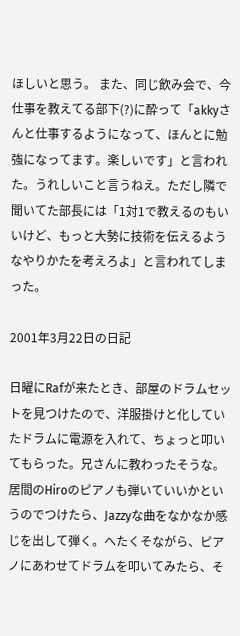ほしいと思う。 また、同じ飲み会で、今仕事を教えてる部下(?)に酔って「akkyさんと仕事するようになって、ほんとに勉強になってます。楽しいです」と言われた。うれしいこと言うねえ。ただし隣で聞いてた部長には「1対1で教えるのもいいけど、もっと大勢に技術を伝えるようなやりかたを考えろよ」と言われてしまった。

2001年3月22日の日記

日曜にRafが来たとき、部屋のドラムセットを見つけたので、洋服掛けと化していたドラムに電源を入れて、ちょっと叩いてもらった。兄さんに教わったそうな。居間のHiroのピアノも弾いていいかというのでつけたら、Jazzyな曲をなかなか感じを出して弾く。へたくそながら、ピアノにあわせてドラムを叩いてみたら、そ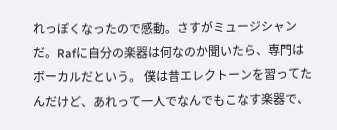れっぽくなったので感動。さすがミュージシャンだ。Rafに自分の楽器は何なのか聞いたら、専門はボーカルだという。 僕は昔エレクトーンを習ってたんだけど、あれって一人でなんでもこなす楽器で、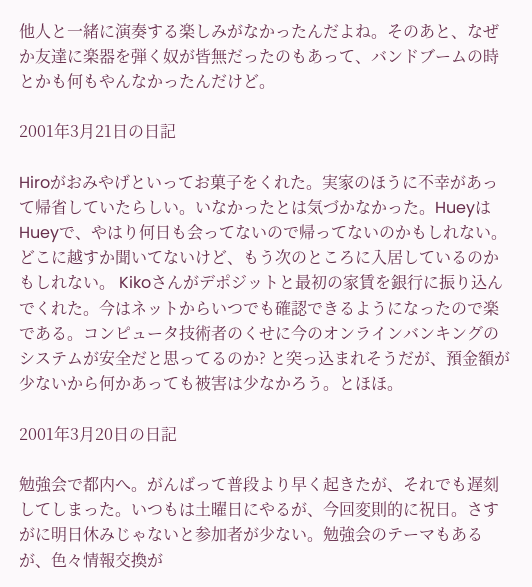他人と一緒に演奏する楽しみがなかったんだよね。そのあと、なぜか友達に楽器を弾く奴が皆無だったのもあって、バンドブームの時とかも何もやんなかったんだけど。

2001年3月21日の日記

Hiroがおみやげといってお菓子をくれた。実家のほうに不幸があって帰省していたらしい。いなかったとは気づかなかった。HueyはHueyで、やはり何日も会ってないので帰ってないのかもしれない。どこに越すか聞いてないけど、もう次のところに入居しているのかもしれない。 Kikoさんがデポジットと最初の家賃を銀行に振り込んでくれた。今はネットからいつでも確認できるようになったので楽である。コンピュータ技術者のくせに今のオンラインバンキングのシステムが安全だと思ってるのか? と突っ込まれそうだが、預金額が少ないから何かあっても被害は少なかろう。とほほ。

2001年3月20日の日記

勉強会で都内へ。がんばって普段より早く起きたが、それでも遅刻してしまった。いつもは土曜日にやるが、今回変則的に祝日。さすがに明日休みじゃないと参加者が少ない。勉強会のテーマもあるが、色々情報交換が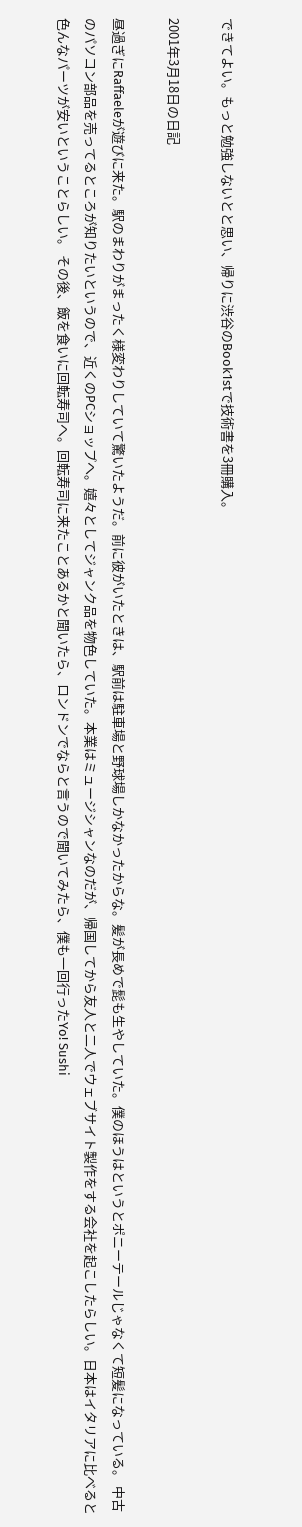できてよい。もっと勉強しないとと思い、帰りに渋谷のBook1stで技術書を3冊購入。

2001年3月18日の日記

昼過ぎにRaffaeleが遊びに来た。駅のまわりがまったく様変わりしていて驚いたようだ。前に彼がいたときは、駅前は駐車場と野球場しかなかったからな。髪が長めで髭も生やしていた。僕のほうはというとポニーテールじゃなくて短髪になっている。 中古のパソコン部品を売ってるところが知りたいというので、近くのPCショップへ。嬉々としてジャンク品を物色していた。本業はミュージシャンなのだが、帰国してから友人と二人でウェブサイト製作をする会社を起こしたらしい。日本はイタリアに比べると色んなパーツが安いということらしい。 その後、飯を食いに回転寿司へ。回転寿司に来たことあるかと聞いたら、ロンドンでならと言うので聞いてみたら、僕も一回行ったYo! Sushi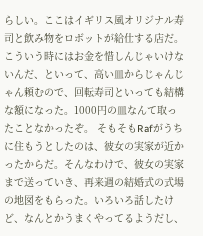らしい。ここはイギリス風オリジナル寿司と飲み物をロボットが給仕する店だ。こういう時にはお金を惜しんじゃいけないんだ、といって、高い皿からじゃんじゃん頼むので、回転寿司といっても結構な額になった。1000円の皿なんて取ったことなかったぞ。 そもそもRafがうちに住もうとしたのは、彼女の実家が近かったからだ。そんなわけで、彼女の実家まで送っていき、再来週の結婚式の式場の地図をもらった。いろいろ話したけど、なんとかうまくやってるようだし、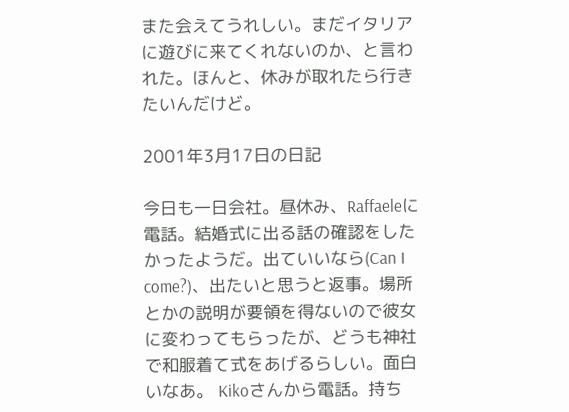また会えてうれしい。まだイタリアに遊びに来てくれないのか、と言われた。ほんと、休みが取れたら行きたいんだけど。

2001年3月17日の日記

今日も一日会社。昼休み、Raffaeleに電話。結婚式に出る話の確認をしたかったようだ。出ていいなら(Can I come?)、出たいと思うと返事。場所とかの説明が要領を得ないので彼女に変わってもらったが、どうも神社で和服着て式をあげるらしい。面白いなあ。 Kikoさんから電話。持ち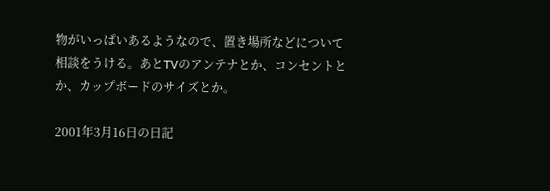物がいっぱいあるようなので、置き場所などについて相談をうける。あとTVのアンテナとか、コンセントとか、カップボードのサイズとか。

2001年3月16日の日記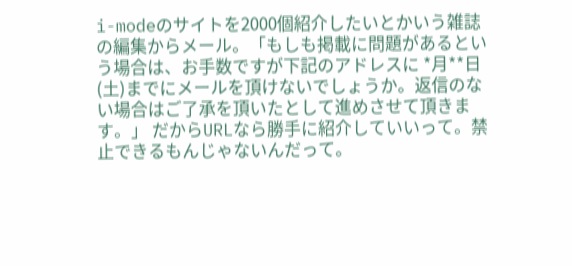i-modeのサイトを2000個紹介したいとかいう雑誌の編集からメール。「もしも掲載に問題があるという場合は、お手数ですが下記のアドレスに *月**日(土)までにメールを頂けないでしょうか。返信のない場合はご了承を頂いたとして進めさせて頂きます。」 だからURLなら勝手に紹介していいって。禁止できるもんじゃないんだって。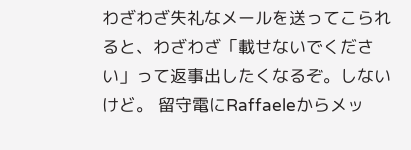わざわざ失礼なメールを送ってこられると、わざわざ「載せないでください」って返事出したくなるぞ。しないけど。 留守電にRaffaeleからメッ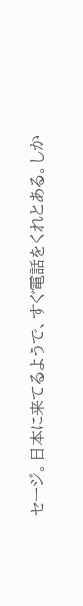セージ。日本に来てるようで、すぐ電話をくれとある。しか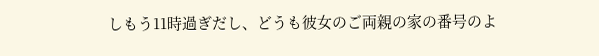しもう11時過ぎだし、どうも彼女のご両親の家の番号のよ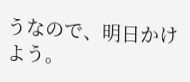うなので、明日かけよう。